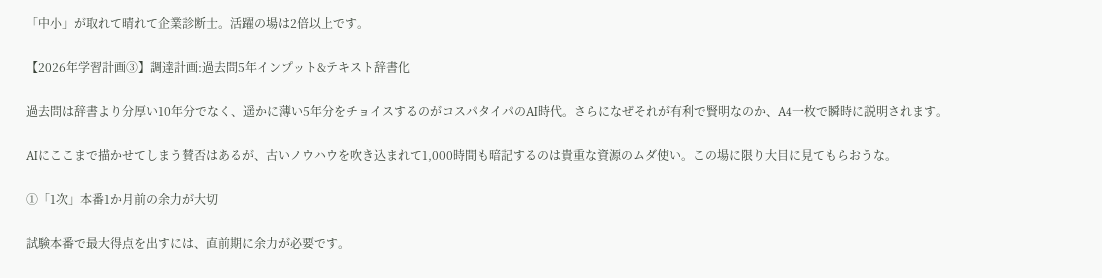「中小」が取れて晴れて企業診断士。活躍の場は2倍以上です。

【2026年学習計画③】調達計画:過去問5年インプット&テキスト辞書化

過去問は辞書より分厚い10年分でなく、遥かに薄い5年分をチョイスするのがコスパタイパのAI時代。さらになぜそれが有利で賢明なのか、A4一枚で瞬時に説明されます。

AIにここまで描かせてしまう賛否はあるが、古いノウハウを吹き込まれて1,000時間も暗記するのは貴重な資源のムダ使い。この場に限り大目に見てもらおうな。

①「1次」本番1か月前の余力が大切

試験本番で最大得点を出すには、直前期に余力が必要です。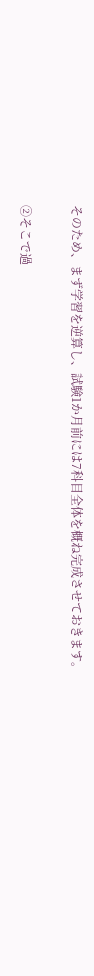そのため、まず学習を逆算し、試験1か月前には7科目全体を概ね完成させておきます。

②そこで過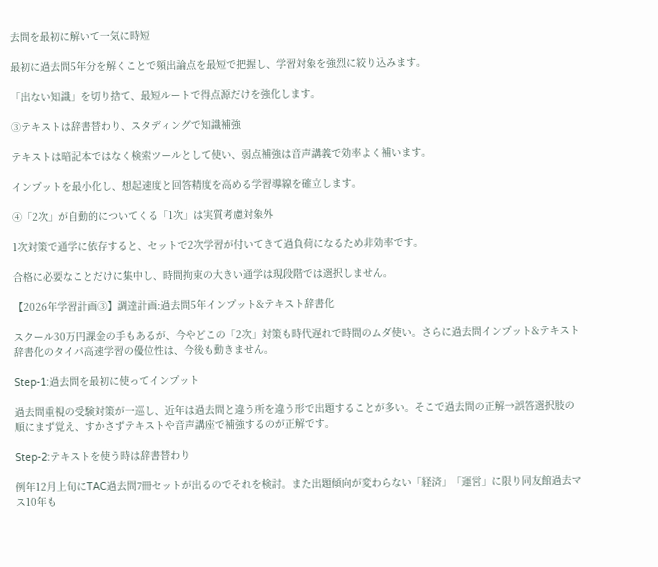去問を最初に解いて一気に時短

最初に過去問5年分を解くことで頻出論点を最短で把握し、学習対象を強烈に絞り込みます。

「出ない知識」を切り捨て、最短ルートで得点源だけを強化します。

③テキストは辞書替わり、スタディングで知識補強

テキストは暗記本ではなく検索ツールとして使い、弱点補強は音声講義で効率よく補います。

インプットを最小化し、想起速度と回答精度を高める学習導線を確立します。

④「2次」が自動的についてくる「1次」は実質考慮対象外

1次対策で通学に依存すると、セットで2次学習が付いてきて過負荷になるため非効率です。

合格に必要なことだけに集中し、時間拘束の大きい通学は現段階では選択しません。

【2026年学習計画③】調達計画:過去問5年インプット&テキスト辞書化

スクール30万円課金の手もあるが、今やどこの「2次」対策も時代遅れで時間のムダ使い。さらに過去問インプット&テキスト辞書化のタイパ高速学習の優位性は、今後も動きません。

Step-1:過去問を最初に使ってインプット

過去問重視の受験対策が一巡し、近年は過去問と違う所を違う形で出題することが多い。そこで過去問の正解→誤答選択肢の順にまず覚え、すかさずテキストや音声講座で補強するのが正解です。

Step-2:テキストを使う時は辞書替わり

例年12月上旬にTAC過去問7冊セットが出るのでそれを検討。また出題傾向が変わらない「経済」「運営」に限り同友館過去マス10年も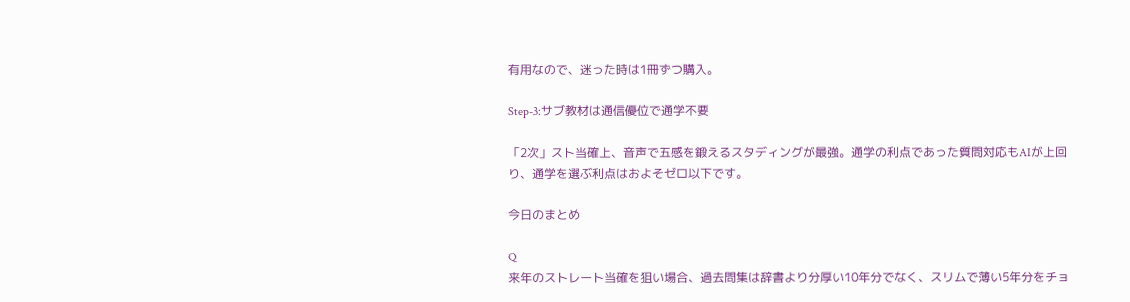有用なので、迷った時は1冊ずつ購入。

Step-3:サブ教材は通信優位で通学不要

「2次」スト当確上、音声で五感を鍛えるスタディングが最強。通学の利点であった質問対応もAIが上回り、通学を選ぶ利点はおよそゼロ以下です。

今日のまとめ

Q
来年のストレート当確を狙い場合、過去問集は辞書より分厚い10年分でなく、スリムで薄い5年分をチョ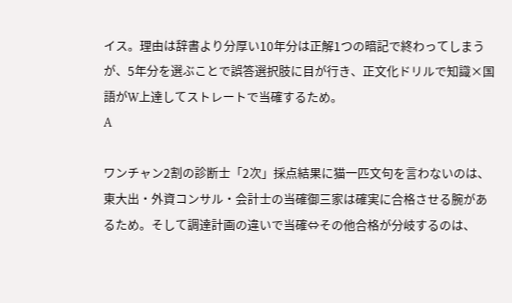イス。理由は辞書より分厚い10年分は正解1つの暗記で終わってしまうが、5年分を選ぶことで誤答選択肢に目が行き、正文化ドリルで知識×国語がW上達してストレートで当確するため。
A

ワンチャン2割の診断士「2次」採点結果に猫一匹文句を言わないのは、東大出・外資コンサル・会計士の当確御三家は確実に合格させる腕があるため。そして調達計画の違いで当確⇔その他合格が分岐するのは、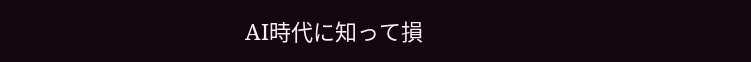AI時代に知って損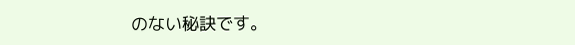のない秘訣です。